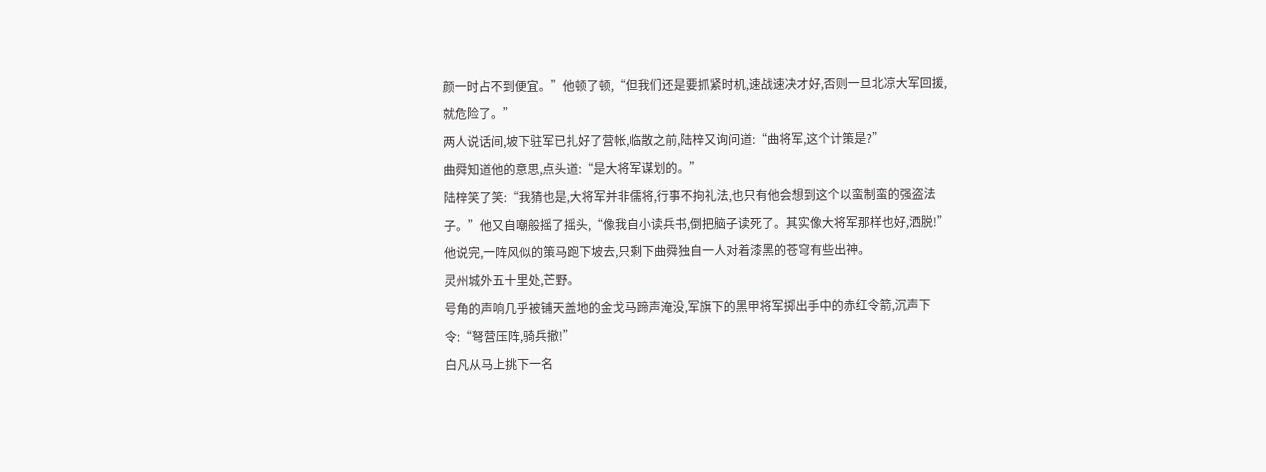颜一时占不到便宜。”他顿了顿,“但我们还是要抓紧时机,速战速决才好,否则一旦北凉大军回援,就危险了。”
两人说话间,坡下驻军已扎好了营帐,临散之前,陆梓又询问道:“曲将军,这个计策是?”
曲舜知道他的意思,点头道:“是大将军谋划的。”
陆梓笑了笑:“我猜也是,大将军并非儒将,行事不拘礼法,也只有他会想到这个以蛮制蛮的强盗法子。”他又自嘲般摇了摇头,“像我自小读兵书,倒把脑子读死了。其实像大将军那样也好,洒脱!”
他说完,一阵风似的策马跑下坡去,只剩下曲舜独自一人对着漆黑的苍穹有些出神。
灵州城外五十里处,芒野。
号角的声响几乎被铺天盖地的金戈马蹄声淹没,军旗下的黑甲将军掷出手中的赤红令箭,沉声下令:“弩营压阵,骑兵撤!”
白凡从马上挑下一名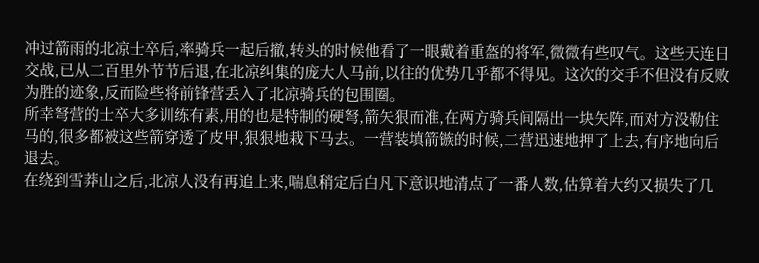冲过箭雨的北凉士卒后,率骑兵一起后撤,转头的时候他看了一眼戴着重盔的将军,微微有些叹气。这些天连日交战,已从二百里外节节后退,在北凉纠集的庞大人马前,以往的优势几乎都不得见。这次的交手不但没有反败为胜的迹象,反而险些将前锋营丢入了北凉骑兵的包围圈。
所幸弩营的士卒大多训练有素,用的也是特制的硬弩,箭矢狠而准,在两方骑兵间隔出一块矢阵,而对方没勒住马的,很多都被这些箭穿透了皮甲,狠狠地栽下马去。一营装填箭镞的时候,二营迅速地押了上去,有序地向后退去。
在绕到雪莽山之后,北凉人没有再追上来,喘息稍定后白凡下意识地清点了一番人数,估算着大约又损失了几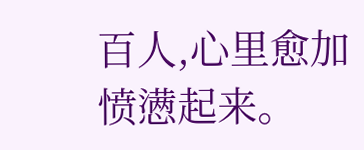百人,心里愈加愤懑起来。